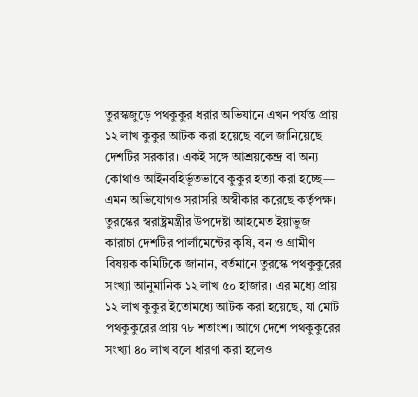তুরস্কজুড়ে পথকুকুর ধরার অভিযানে এখন পর্যন্ত প্রায় ১২ লাখ কুকুর আটক করা হয়েছে বলে জানিয়েছে দেশটির সরকার। একই সঙ্গে আশ্রয়কেন্দ্র বা অন্য কোথাও আইনবহির্ভূতভাবে কুকুর হত্যা করা হচ্ছে— এমন অভিযোগও সরাসরি অস্বীকার করেছে কর্তৃপক্ষ।
তুরস্কের স্বরাষ্ট্রমন্ত্রীর উপদেষ্টা আহমেত ইয়াভুজ কারাচা দেশটির পার্লামেন্টের কৃষি, বন ও গ্রামীণ বিষয়ক কমিটিকে জানান, বর্তমানে তুরস্কে পথকুকুরের সংখ্যা আনুমানিক ১২ লাখ ৫০ হাজার। এর মধ্যে প্রায় ১২ লাখ কুকুর ইতোমধ্যে আটক করা হয়েছে, যা মোট পথকুকুরের প্রায় ৭৮ শতাংশ। আগে দেশে পথকুকুরের সংখ্যা ৪০ লাখ বলে ধারণা করা হলেও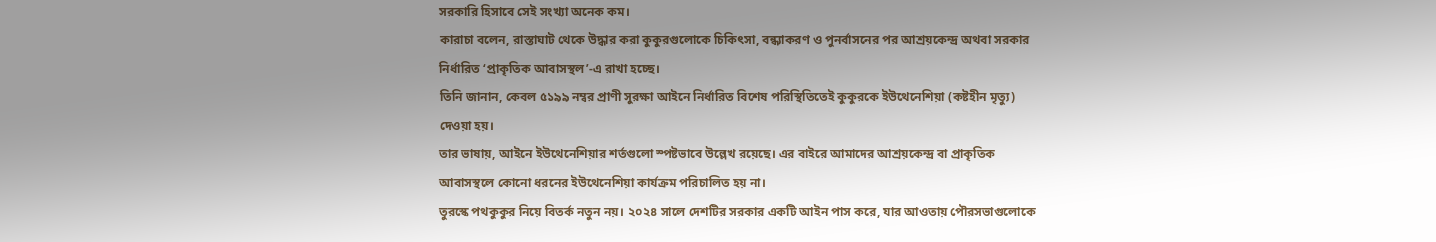সরকারি হিসাবে সেই সংখ্যা অনেক কম।
কারাচা বলেন, রাস্তাঘাট থেকে উদ্ধার করা কুকুরগুলোকে চিকিৎসা, বন্ধ্যাকরণ ও পুনর্বাসনের পর আশ্রয়কেন্দ্র অথবা সরকার নির্ধারিত ‘প্রাকৃতিক আবাসস্থল’-এ রাখা হচ্ছে।
তিনি জানান, কেবল ৫১৯৯ নম্বর প্রাণী সুরক্ষা আইনে নির্ধারিত বিশেষ পরিস্থিতিতেই কুকুরকে ইউথেনেশিয়া (কষ্টহীন মৃত্যু) দেওয়া হয়।
তার ভাষায়, আইনে ইউথেনেশিয়ার শর্তগুলো স্পষ্টভাবে উল্লেখ রয়েছে। এর বাইরে আমাদের আশ্রয়কেন্দ্র বা প্রাকৃতিক আবাসস্থলে কোনো ধরনের ইউথেনেশিয়া কার্যক্রম পরিচালিত হয় না।
তুরস্কে পথকুকুর নিয়ে বিতর্ক নতুন নয়। ২০২৪ সালে দেশটির সরকার একটি আইন পাস করে, যার আওতায় পৌরসভাগুলোকে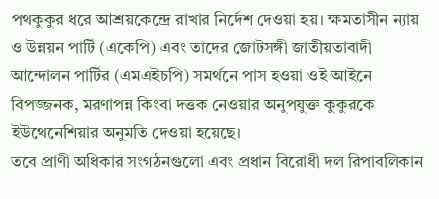পথকুকুর ধরে আশ্রয়কেন্দ্রে রাখার নির্দেশ দেওয়া হয়। ক্ষমতাসীন ন্যায় ও উন্নয়ন পার্টি (একেপি) এবং তাদের জোটসঙ্গী জাতীয়তাবাদী আন্দোলন পার্টির (এমএইচপি) সমর্থনে পাস হওয়া ওই আইনে বিপজ্জনক, মরণাপন্ন কিংবা দত্তক নেওয়ার অনুপযুক্ত কুকুরকে ইউথেনেশিয়ার অনুমতি দেওয়া হয়েছে।
তবে প্রাণী অধিকার সংগঠনগুলো এবং প্রধান বিরোধী দল রিপাবলিকান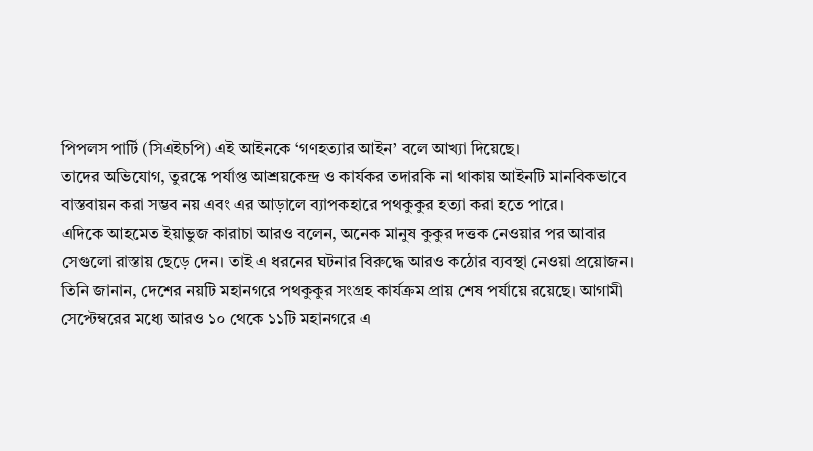পিপলস পার্টি (সিএইচপি) এই আইনকে ‘গণহত্যার আইন’ বলে আখ্যা দিয়েছে।
তাদের অভিযোগ, তুরস্কে পর্যাপ্ত আশ্রয়কেন্দ্র ও কার্যকর তদারকি না থাকায় আইনটি মানবিকভাবে বাস্তবায়ন করা সম্ভব নয় এবং এর আড়ালে ব্যাপকহারে পথকুকুর হত্যা করা হতে পারে।
এদিকে আহমেত ইয়াভুজ কারাচা আরও বলেন, অনেক মানুষ কুকুর দত্তক নেওয়ার পর আবার সেগুলো রাস্তায় ছেড়ে দেন। তাই এ ধরনের ঘটনার বিরুদ্ধে আরও কঠোর ব্যবস্থা নেওয়া প্রয়োজন।
তিনি জানান, দেশের নয়টি মহানগরে পথকুকুর সংগ্রহ কার্যক্রম প্রায় শেষ পর্যায়ে রয়েছে। আগামী সেপ্টেম্বরের মধ্যে আরও ১০ থেকে ১১টি মহানগরে এ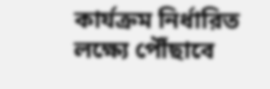কার্যক্রম নির্ধারিত লক্ষ্যে পৌঁছাবে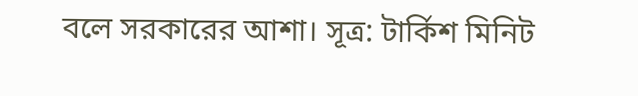বলে সরকারের আশা। সূত্র: টার্কিশ মিনিট